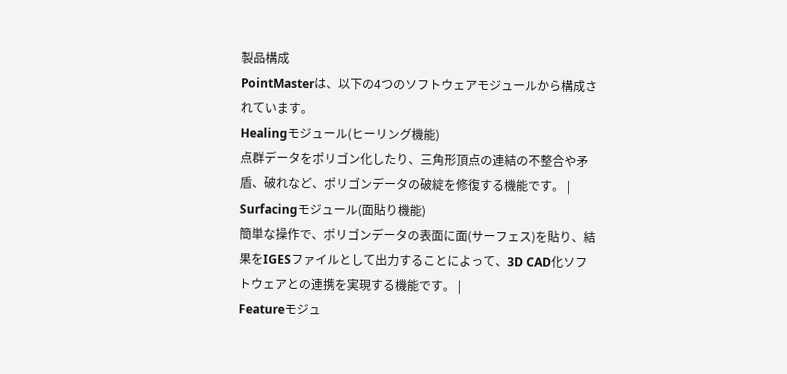製品構成
PointMasterは、以下の4つのソフトウェアモジュールから構成されています。
Healingモジュール(ヒーリング機能)
点群データをポリゴン化したり、三角形頂点の連結の不整合や矛盾、破れなど、ポリゴンデータの破綻を修復する機能です。 |
Surfacingモジュール(面貼り機能)
簡単な操作で、ポリゴンデータの表面に面(サーフェス)を貼り、結果をIGESファイルとして出力することによって、3D CAD化ソフトウェアとの連携を実現する機能です。 |
Featureモジュ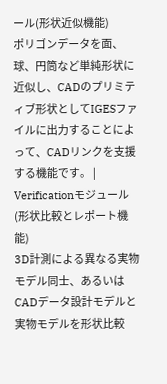ール(形状近似機能)
ポリゴンデータを面、球、円筒など単純形状に近似し、CADのプリミティブ形状としてIGESファイルに出力することによって、CADリンクを支援する機能です。 |
Verificationモジュール(形状比較とレポート機能)
3D計測による異なる実物モデル同士、あるいはCADデータ設計モデルと実物モデルを形状比較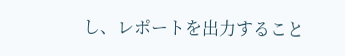し、レポートを出力すること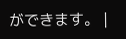ができます。 |